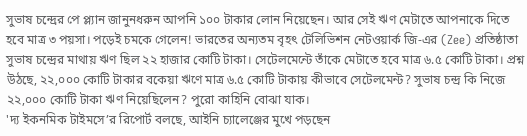সুভাষ চন্দ্রের পে প্ল্যান জানুনধরুন আপনি ১০০ টাকার লোন নিয়েছেন। আর সেই ঋণ মেটাতে আপনাকে দিতে হবে মাত্র ৩ পয়সা। পড়েই চমকে গেলেন! ভারতের অন্যতম বৃহৎ টেলিভিশন নেটওয়ার্ক জি-এর (Zee) প্রতিষ্ঠাতা সুভাষ চন্দ্রের মাথায় ঋণ ছিল ২২ হাজার কোটি টাকা। সেটেলমেন্টে তাঁকে মেটাতে হবে মাত্র ৬.৫ কোটি টাকা। প্রশ্ন উঠছে, ২২,০০০ কোটি টাকার বকেয়া ঋণে মাত্র ৬.৫ কোটি টাকায় কীভাবে সেটেলমেন্ট? সুভাষ চন্দ্র কি নিজে ২২,০০০ কোটি টাকা ঋণ নিয়েছিলেন? পুরো কাহিনি বোঝা যাক।
'দ্য ইকনমিক টাইমসে’র রিপোর্ট বলছে, আইনি চ্যালেঞ্জের মুখে পড়ছেন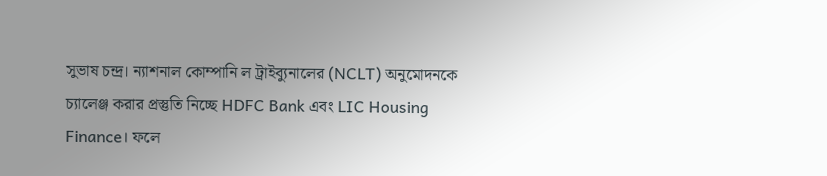সুভাষ চন্দ্র। ন্যাশনাল কোম্পানি ল ট্রাইব্যুনালের (NCLT) অনুমোদনকে চ্যালেঞ্জ করার প্রস্তুতি নিচ্ছে HDFC Bank এবং LIC Housing Finance। ফলে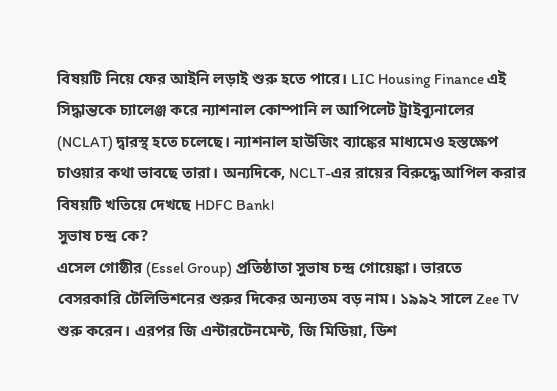বিষয়টি নিয়ে ফের আইনি লড়াই শুরু হতে পারে। LIC Housing Finance এই সিদ্ধান্তকে চ্যালেঞ্জ করে ন্যাশনাল কোম্পানি ল আপিলেট ট্রাইব্যুনালের (NCLAT) দ্বারস্থ হতে চলেছে। ন্যাশনাল হাউজিং ব্যাঙ্কের মাধ্যমেও হস্তক্ষেপ চাওয়ার কথা ভাবছে তারা। অন্যদিকে, NCLT-এর রায়ের বিরুদ্ধে আপিল করার বিষয়টি খতিয়ে দেখছে HDFC Bank।
সুভাষ চন্দ্র কে?
এসেল গোষ্ঠীর (Essel Group) প্রতিষ্ঠাতা সুভাষ চন্দ্র গোয়েঙ্কা। ভারতে বেসরকারি টেলিভিশনের শুরুর দিকের অন্যতম বড় নাম। ১৯৯২ সালে Zee TV শুরু করেন। এরপর জি এন্টারটেনমেন্ট, জি মিডিয়া, ডিশ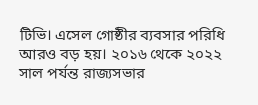টিভি। এসেল গোষ্ঠীর ব্যবসার পরিধি আরও বড় হয়। ২০১৬ থেকে ২০২২ সাল পর্যন্ত রাজ্যসভার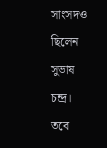সাংসদও ছিলেন সুভাষ চন্দ্র। তবে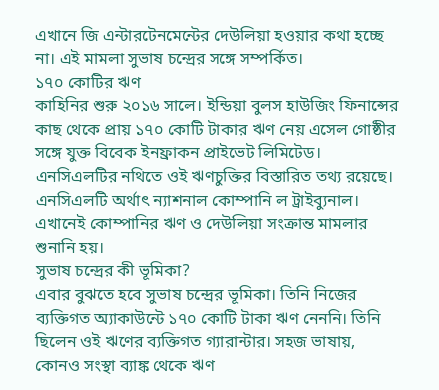এখানে জি এন্টারটেনমেন্টের দেউলিয়া হওয়ার কথা হচ্ছে না। এই মামলা সুভাষ চন্দ্রের সঙ্গে সম্পর্কিত।
১৭০ কোটির ঋণ
কাহিনির শুরু ২০১৬ সালে। ইন্ডিয়া বুলস হাউজিং ফিনান্সের কাছ থেকে প্রায় ১৭০ কোটি টাকার ঋণ নেয় এসেল গোষ্ঠীর সঙ্গে যুক্ত বিবেক ইনফ্রাকন প্রাইভেট লিমিটেড। এনসিএলটির নথিতে ওই ঋণচুক্তির বিস্তারিত তথ্য রয়েছে। এনসিএলটি অর্থাৎ ন্যাশনাল কোম্পানি ল ট্রাইব্যুনাল। এখানেই কোম্পানির ঋণ ও দেউলিয়া সংক্রান্ত মামলার শুনানি হয়।
সুভাষ চন্দ্রের কী ভূমিকা?
এবার বুঝতে হবে সুভাষ চন্দ্রের ভূমিকা। তিনি নিজের ব্যক্তিগত অ্যাকাউন্টে ১৭০ কোটি টাকা ঋণ নেননি। তিনি ছিলেন ওই ঋণের ব্যক্তিগত গ্যারান্টার। সহজ ভাষায়, কোনও সংস্থা ব্যাঙ্ক থেকে ঋণ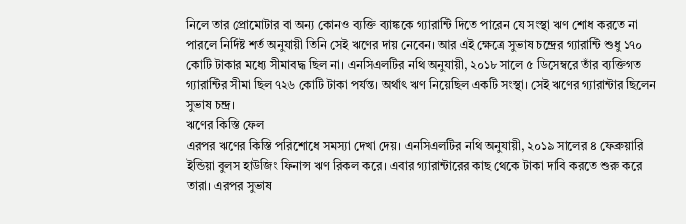নিলে তার প্রোমোটার বা অন্য কোনও ব্যক্তি ব্যাঙ্ককে গ্যারান্টি দিতে পারেন যে সংস্থা ঋণ শোধ করতে না পারলে নির্দিষ্ট শর্ত অনুযায়ী তিনি সেই ঋণের দায় নেবেন। আর এই ক্ষেত্রে সুভাষ চন্দ্রের গ্যারান্টি শুধু ১৭০ কোটি টাকার মধ্যে সীমাবদ্ধ ছিল না। এনসিএলটির নথি অনুযায়ী, ২০১৮ সালে ৫ ডিসেম্বরে তাঁর ব্যক্তিগত গ্যারান্টির সীমা ছিল ৭২৬ কোটি টাকা পর্যন্ত। অর্থাৎ ঋণ নিয়েছিল একটি সংস্থা। সেই ঋণের গ্যারান্টার ছিলেন সুভাষ চন্দ্র।
ঋণের কিস্তি ফেল
এরপর ঋণের কিস্তি পরিশোধে সমস্যা দেখা দেয়। এনসিএলটির নথি অনুযায়ী, ২০১৯ সালের ৪ ফেব্রুয়ারি ইন্ডিয়া বুলস হাউজিং ফিনান্স ঋণ রিকল করে। এবার গ্যারান্টারের কাছ থেকে টাকা দাবি করতে শুরু করে তারা। এরপর সুভাষ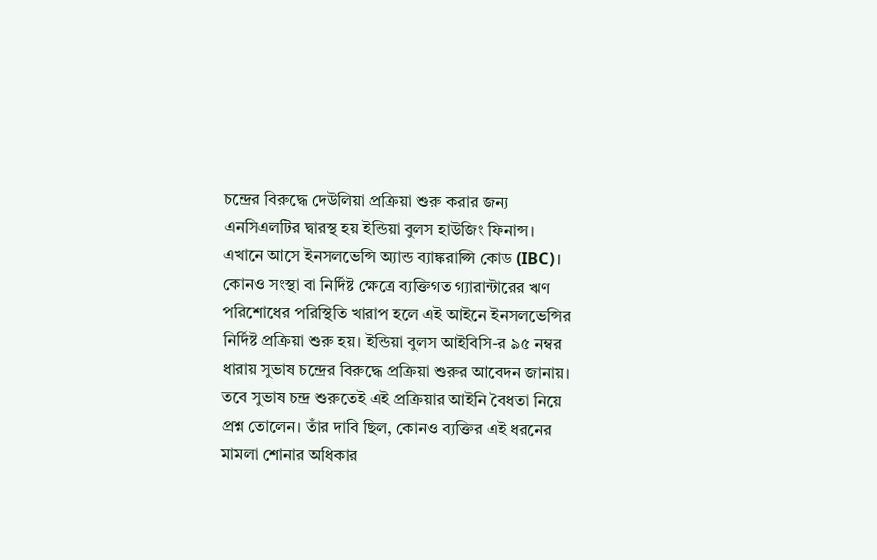চন্দ্রের বিরুদ্ধে দেউলিয়া প্রক্রিয়া শুরু করার জন্য এনসিএলটির দ্বারস্থ হয় ইন্ডিয়া বুলস হাউজিং ফিনান্স।
এখানে আসে ইনসলভেন্সি অ্যান্ড ব্যাঙ্করাপ্সি কোড (IBC)। কোনও সংস্থা বা নির্দিষ্ট ক্ষেত্রে ব্যক্তিগত গ্যারান্টারের ঋণ পরিশোধের পরিস্থিতি খারাপ হলে এই আইনে ইনসলভেন্সির নির্দিষ্ট প্রক্রিয়া শুরু হয়। ইন্ডিয়া বুলস আইবিসি-র ৯৫ নম্বর ধারায় সুভাষ চন্দ্রের বিরুদ্ধে প্রক্রিয়া শুরুর আবেদন জানায়। তবে সুভাষ চন্দ্র শুরুতেই এই প্রক্রিয়ার আইনি বৈধতা নিয়ে প্রশ্ন তোলেন। তাঁর দাবি ছিল, কোনও ব্যক্তির এই ধরনের মামলা শোনার অধিকার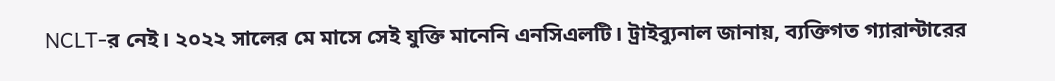NCLT-র নেই। ২০২২ সালের মে মাসে সেই যুক্তি মানেনি এনসিএলটি। ট্রাইব্যুনাল জানায়, ব্যক্তিগত গ্যারান্টারের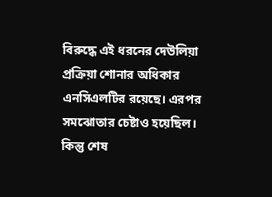বিরুদ্ধে এই ধরনের দেউলিয়া প্রক্রিয়া শোনার অধিকার এনসিএলটির রয়েছে। এরপর সমঝোতার চেষ্টাও হয়েছিল। কিন্তু শেষ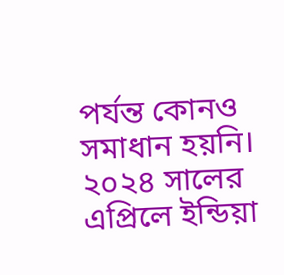পর্যন্ত কোনও সমাধান হয়নি। ২০২৪ সালের এপ্রিলে ইন্ডিয়া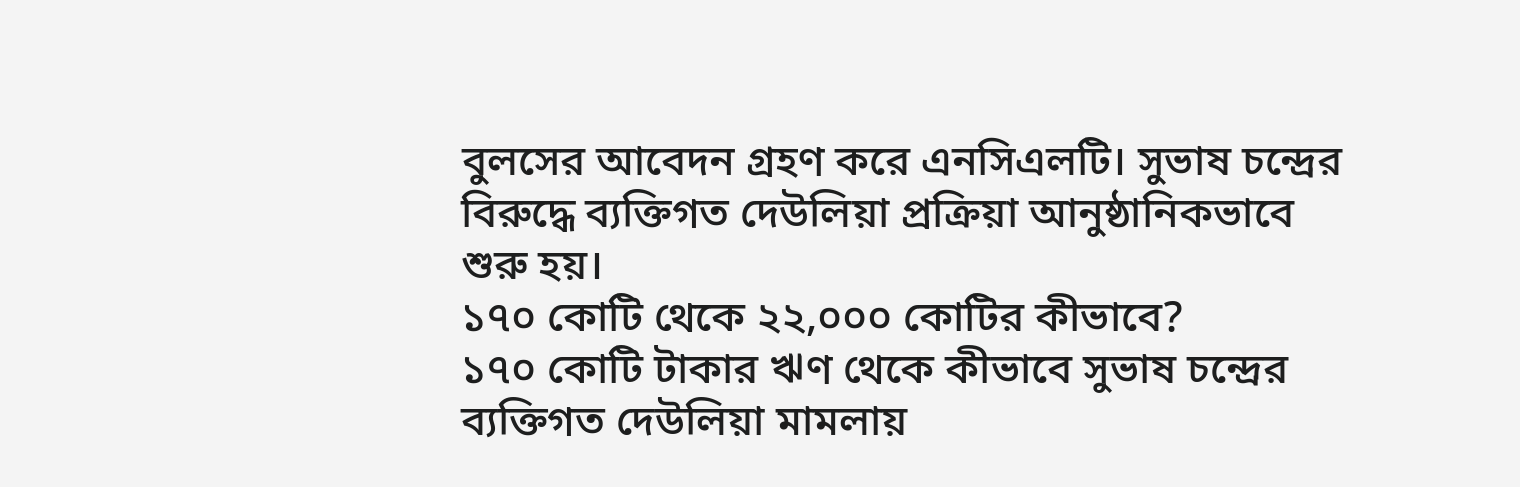বুলসের আবেদন গ্রহণ করে এনসিএলটি। সুভাষ চন্দ্রের বিরুদ্ধে ব্যক্তিগত দেউলিয়া প্রক্রিয়া আনুষ্ঠানিকভাবে শুরু হয়।
১৭০ কোটি থেকে ২২,০০০ কোটির কীভাবে?
১৭০ কোটি টাকার ঋণ থেকে কীভাবে সুভাষ চন্দ্রের ব্যক্তিগত দেউলিয়া মামলায়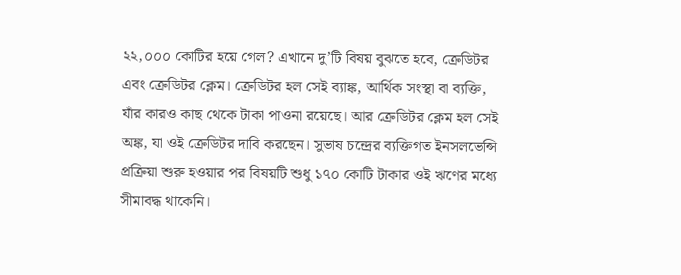২২,০০০ কোটির হয়ে গেল? এখানে দু’টি বিষয় বুঝতে হবে, ক্রেডিটর এবং ক্রেডিটর ক্লেম। ক্রেডিটর হল সেই ব্যাঙ্ক, আর্থিক সংস্থা বা ব্যক্তি, যাঁর কারও কাছ থেকে টাকা পাওনা রয়েছে। আর ক্রেডিটর ক্লেম হল সেই অঙ্ক, যা ওই ক্রেডিটর দাবি করছেন। সুভাষ চন্দ্রের ব্যক্তিগত ইনসলভেন্সি প্রক্রিয়া শুরু হওয়ার পর বিষয়টি শুধু ১৭০ কোটি টাকার ওই ঋণের মধ্যে সীমাবদ্ধ থাকেনি।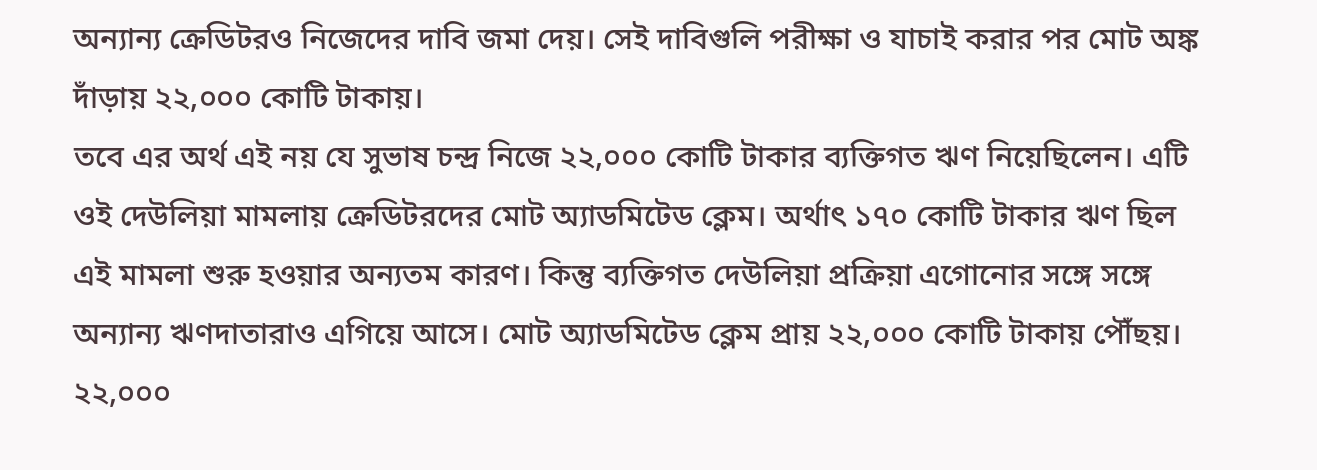অন্যান্য ক্রেডিটরও নিজেদের দাবি জমা দেয়। সেই দাবিগুলি পরীক্ষা ও যাচাই করার পর মোট অঙ্ক দাঁড়ায় ২২,০০০ কোটি টাকায়।
তবে এর অর্থ এই নয় যে সুভাষ চন্দ্র নিজে ২২,০০০ কোটি টাকার ব্যক্তিগত ঋণ নিয়েছিলেন। এটি ওই দেউলিয়া মামলায় ক্রেডিটরদের মোট অ্যাডমিটেড ক্লেম। অর্থাৎ ১৭০ কোটি টাকার ঋণ ছিল এই মামলা শুরু হওয়ার অন্যতম কারণ। কিন্তু ব্যক্তিগত দেউলিয়া প্রক্রিয়া এগোনোর সঙ্গে সঙ্গে অন্যান্য ঋণদাতারাও এগিয়ে আসে। মোট অ্যাডমিটেড ক্লেম প্রায় ২২,০০০ কোটি টাকায় পৌঁছয়।
২২,০০০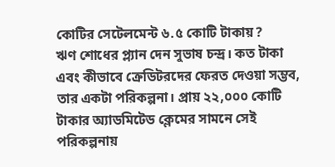কোটির সেটেলমেন্ট ৬.৫ কোটি টাকায়?
ঋণ শোধের প্ল্যান দেন সুভাষ চন্দ্র। কত টাকা এবং কীভাবে ক্রেডিটরদের ফেরত দেওয়া সম্ভব, তার একটা পরিকল্পনা। প্রায় ২২,০০০ কোটি টাকার অ্যাডমিটেড ক্লেমের সামনে সেই পরিকল্পনায়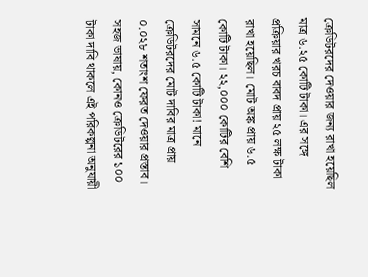ক্রেডিটরদের দেওয়ার জন্য রাখা হয়েছিল মাত্র ৬.২৫ কোটি টাকা। এর সঙ্গে প্রক্রিয়ার খরচ বাবদ প্রায় ২৫ লক্ষ টাকা রাখা হয়েছিল। মোট অঙ্ক প্রায় ৬.৫ কোটি টাকা। ২২,০০০ কোটির বেশি সামনে ৬.৫ কোটি টাকা! মানে ক্রেডিটরদের মোট দাবির মাত্র প্রায় ০.০২৮ শতাংশ ফেরত দেওয়ার প্রস্তাব। সহজ ভাষায়, কোনও ক্রেডিটরের ১০০ টাকা দাবি থাকলে এই পরিকল্পনা অনুযায়ী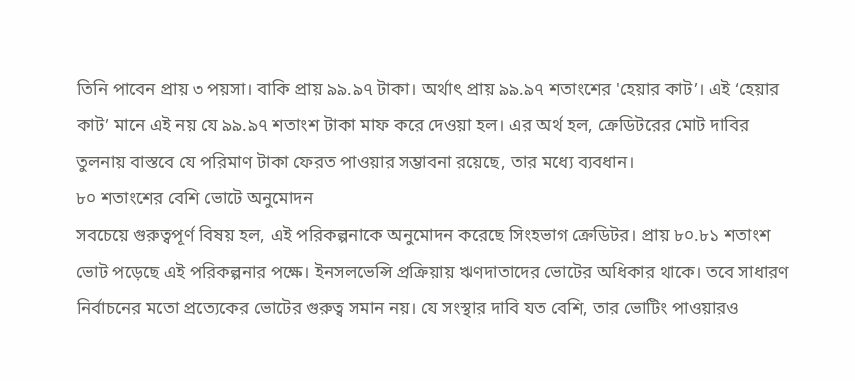তিনি পাবেন প্রায় ৩ পয়সা। বাকি প্রায় ৯৯.৯৭ টাকা। অর্থাৎ প্রায় ৯৯.৯৭ শতাংশের 'হেয়ার কাট’। এই ‘হেয়ার কাট’ মানে এই নয় যে ৯৯.৯৭ শতাংশ টাকা মাফ করে দেওয়া হল। এর অর্থ হল, ক্রেডিটরের মোট দাবির তুলনায় বাস্তবে যে পরিমাণ টাকা ফেরত পাওয়ার সম্ভাবনা রয়েছে, তার মধ্যে ব্যবধান।
৮০ শতাংশের বেশি ভোটে অনুমোদন
সবচেয়ে গুরুত্বপূর্ণ বিষয় হল, এই পরিকল্পনাকে অনুমোদন করেছে সিংহভাগ ক্রেডিটর। প্রায় ৮০.৮১ শতাংশ ভোট পড়েছে এই পরিকল্পনার পক্ষে। ইনসলভেন্সি প্রক্রিয়ায় ঋণদাতাদের ভোটের অধিকার থাকে। তবে সাধারণ নির্বাচনের মতো প্রত্যেকের ভোটের গুরুত্ব সমান নয়। যে সংস্থার দাবি যত বেশি, তার ভোটিং পাওয়ারও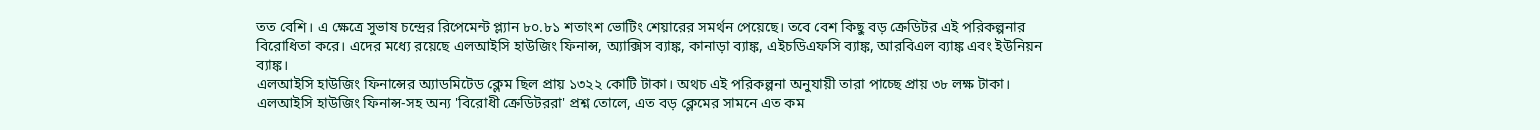তত বেশি। এ ক্ষেত্রে সুভাষ চন্দ্রের রিপেমেন্ট প্ল্যান ৮০.৮১ শতাংশ ভোটিং শেয়ারের সমর্থন পেয়েছে। তবে বেশ কিছু বড় ক্রেডিটর এই পরিকল্পনার বিরোধিতা করে। এদের মধ্যে রয়েছে এলআইসি হাউজিং ফিনান্স, অ্যাক্সিস ব্যাঙ্ক, কানাড়া ব্যাঙ্ক, এইচডিএফসি ব্যাঙ্ক, আরবিএল ব্যাঙ্ক এবং ইউনিয়ন ব্যাঙ্ক।
এলআইসি হাউজিং ফিনান্সের অ্যাডমিটেড ক্লেম ছিল প্রায় ১৩২২ কোটি টাকা। অথচ এই পরিকল্পনা অনুযায়ী তারা পাচ্ছে প্রায় ৩৮ লক্ষ টাকা। এলআইসি হাউজিং ফিনান্স-সহ অন্য 'বিরোধী ক্রেডিটররা' প্রশ্ন তোলে, এত বড় ক্লেমের সামনে এত কম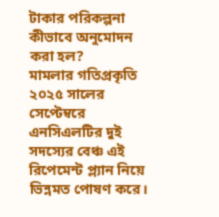টাকার পরিকল্পনা কীভাবে অনুমোদন করা হল?
মামলার গতিপ্রকৃতি
২০২৫ সালের সেপ্টেম্বরে এনসিএলটির দুই সদস্যের বেঞ্চ এই রিপেমেন্ট প্ল্যান নিয়ে ভিন্নমত পোষণ করে।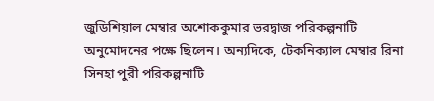জুডিশিয়াল মেম্বার অশোককুমার ভরদ্বাজ পরিকল্পনাটি অনুমোদনের পক্ষে ছিলেন। অন্যদিকে, টেকনিক্যাল মেম্বার রিনা সিনহা পুরী পরিকল্পনাটি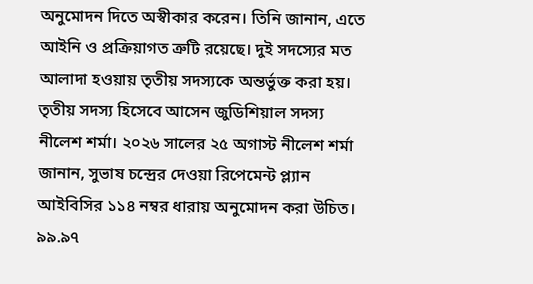অনুমোদন দিতে অস্বীকার করেন। তিনি জানান, এতে আইনি ও প্রক্রিয়াগত ত্রুটি রয়েছে। দুই সদস্যের মত আলাদা হওয়ায় তৃতীয় সদস্যকে অন্তর্ভুক্ত করা হয়। তৃতীয় সদস্য হিসেবে আসেন জুডিশিয়াল সদস্য নীলেশ শর্মা। ২০২৬ সালের ২৫ অগাস্ট নীলেশ শর্মা জানান, সুভাষ চন্দ্রের দেওয়া রিপেমেন্ট প্ল্যান আইবিসির ১১৪ নম্বর ধারায় অনুমোদন করা উচিত।
৯৯.৯৭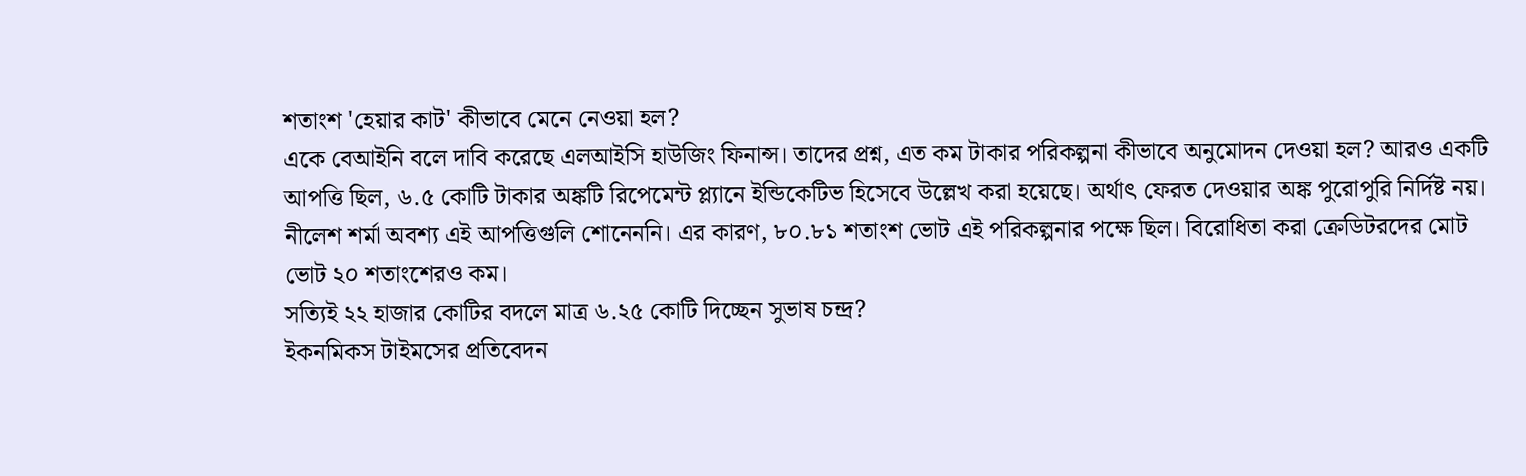শতাংশ 'হেয়ার কাট' কীভাবে মেনে নেওয়া হল?
একে বেআইনি বলে দাবি করেছে এলআইসি হাউজিং ফিনান্স। তাদের প্রশ্ন, এত কম টাকার পরিকল্পনা কীভাবে অনুমোদন দেওয়া হল? আরও একটি আপত্তি ছিল, ৬.৫ কোটি টাকার অঙ্কটি রিপেমেন্ট প্ল্যানে ইন্ডিকেটিভ হিসেবে উল্লেখ করা হয়েছে। অর্থাৎ ফেরত দেওয়ার অঙ্ক পুরোপুরি নির্দিষ্ট নয়। নীলেশ শর্মা অবশ্য এই আপত্তিগুলি শোনেননি। এর কারণ, ৮০.৮১ শতাংশ ভোট এই পরিকল্পনার পক্ষে ছিল। বিরোধিতা করা ক্রেডিটরদের মোট ভোট ২০ শতাংশেরও কম।
সত্যিই ২২ হাজার কোটির বদলে মাত্র ৬.২৫ কোটি দিচ্ছেন সুভাষ চন্দ্র?
ইকনমিকস টাইমসের প্রতিবেদন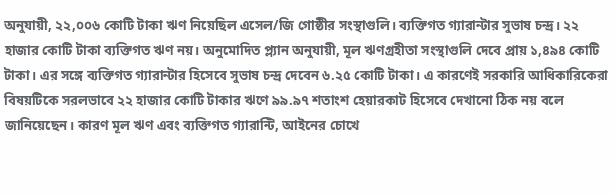অনুযায়ী, ২২,০০৬ কোটি টাকা ঋণ নিয়েছিল এসেল/জি গোষ্ঠীর সংস্থাগুলি। ব্যক্তিগত গ্যারান্টার সুভাষ চন্দ্র। ২২ হাজার কোটি টাকা ব্যক্তিগত ঋণ নয়। অনুমোদিত প্ল্যান অনুযায়ী, মূল ঋণগ্রহীতা সংস্থাগুলি দেবে প্রায় ১,৪৯৪ কোটি টাকা। এর সঙ্গে ব্যক্তিগত গ্যারান্টার হিসেবে সুভাষ চন্দ্র দেবেন ৬.২৫ কোটি টাকা। এ কারণেই সরকারি আধিকারিকেরা বিষয়টিকে সরলভাবে ২২ হাজার কোটি টাকার ঋণে ৯৯.৯৭ শতাংশ হেয়ারকাট হিসেবে দেখানো ঠিক নয় বলে জানিয়েছেন। কারণ মূল ঋণ এবং ব্যক্তিগত গ্যারান্টি, আইনের চোখে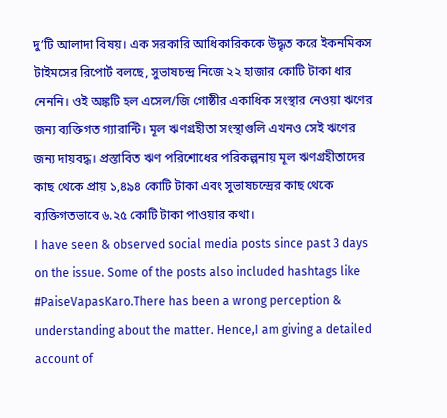দু’টি আলাদা বিষয়। এক সরকারি আধিকারিককে উদ্ধৃত করে ইকনমিকস টাইমসের রিপোর্ট বলছে, সুভাষচন্দ্র নিজে ২২ হাজার কোটি টাকা ধার নেননি। ওই অঙ্কটি হল এসেল/জি গোষ্ঠীর একাধিক সংস্থার নেওয়া ঋণের জন্য ব্যক্তিগত গ্যারান্টি। মূল ঋণগ্রহীতা সংস্থাগুলি এখনও সেই ঋণের জন্য দায়বদ্ধ। প্রস্তাবিত ঋণ পরিশোধের পরিকল্পনায় মূল ঋণগ্রহীতাদের কাছ থেকে প্রায় ১,৪৯৪ কোটি টাকা এবং সুভাষচন্দ্রের কাছ থেকে ব্যক্তিগতভাবে ৬.২৫ কোটি টাকা পাওয়ার কথা।
I have seen & observed social media posts since past 3 days on the issue. Some of the posts also included hashtags like #PaiseVapasKaro.There has been a wrong perception & understanding about the matter. Hence,I am giving a detailed account of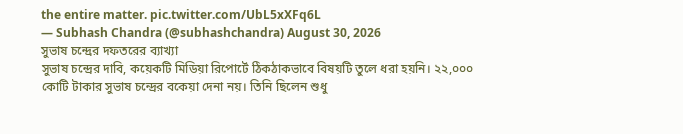the entire matter. pic.twitter.com/UbL5xXFq6L
— Subhash Chandra (@subhashchandra) August 30, 2026
সুভাষ চন্দ্রের দফতরের ব্যাখ্যা
সুভাষ চন্দ্রের দাবি, কয়েকটি মিডিয়া রিপোর্টে ঠিকঠাকভাবে বিষয়টি তুলে ধরা হয়নি। ২২,০০০ কোটি টাকার সুভাষ চন্দ্রের বকেয়া দেনা নয়। তিনি ছিলেন শুধু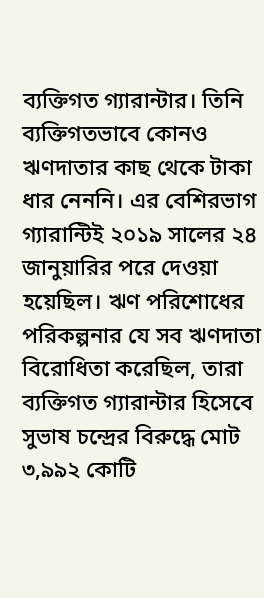ব্যক্তিগত গ্যারান্টার। তিনি ব্যক্তিগতভাবে কোনও ঋণদাতার কাছ থেকে টাকা ধার নেননি। এর বেশিরভাগ গ্যারান্টিই ২০১৯ সালের ২৪ জানুয়ারির পরে দেওয়া হয়েছিল। ঋণ পরিশোধের পরিকল্পনার যে সব ঋণদাতা বিরোধিতা করেছিল, তারা ব্যক্তিগত গ্যারান্টার হিসেবে সুভাষ চন্দ্রের বিরুদ্ধে মোট ৩,৯৯২ কোটি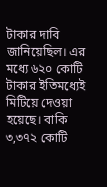টাকার দাবি জানিয়েছিল। এর মধ্যে ৬২০ কোটি টাকার ইতিমধ্যেই মিটিয়ে দেওয়া হয়েছে। বাকি ৩,৩৭২ কোটি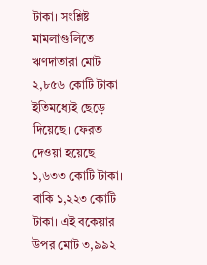টাকা। সংশ্লিষ্ট মামলাগুলিতে ঋণদাতারা মোট ২,৮৫৬ কোটি টাকা ইতিমধ্যেই ছেড়ে দিয়েছে। ফেরত দেওয়া হয়েছে ১,৬৩৩ কোটি টাকা। বাকি ১,২২৩ কোটি টাকা। এই বকেয়ার উপর মোট ৩,৯৯২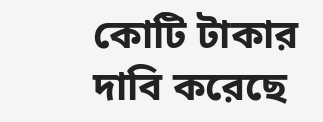কোটি টাকার দাবি করেছে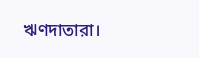ঋণদাতারা।